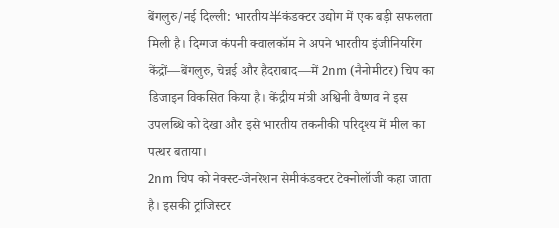बेंगलुरु/नई दिल्ली: भारतीय半कंडक्टर उद्योग में एक बड़ी सफलता मिली है। दिग्गज कंपनी क्वालकॉम ने अपने भारतीय इंजीनियरिंग केंद्रों—बेंगलुरु, चेन्नई और हैदराबाद—में 2nm (नैनोमीटर) चिप का डिजाइन विकसित किया है। केंद्रीय मंत्री अश्विनी वैष्णव ने इस उपलब्धि को देखा और इसे भारतीय तकनीकी परिदृश्य में मील का पत्थर बताया।
2nm चिप को नेक्स्ट-जेनरेशन सेमीकंडक्टर टेक्नोलॉजी कहा जाता है। इसकी ट्रांजिस्टर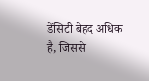डेंसिटी बेहद अधिक है, जिससे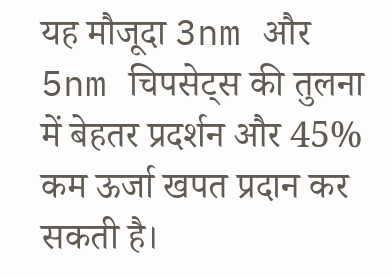यह मौजूदा 3nm और 5nm चिपसेट्स की तुलना में बेहतर प्रदर्शन और 45% कम ऊर्जा खपत प्रदान कर सकती है।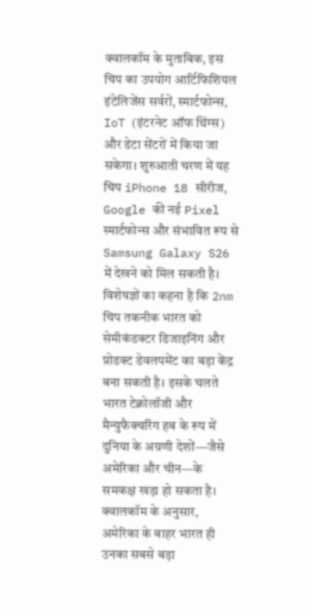क्वालकॉम के मुताबिक, इस चिप का उपयोग आर्टिफिशियल इंटेलिजेंस सर्वरों, स्मार्टफोन्स, IoT (इंटरनेट ऑफ थिंग्स) और डेटा सेंटरों में किया जा सकेगा। शुरुआती चरण में यह चिप iPhone 18 सीरीज, Google की नई Pixel स्मार्टफोन्स और संभावित रूप से Samsung Galaxy S26 में देखने को मिल सकती है।
विशेषज्ञों का कहना है कि 2nm चिप तकनीक भारत को सेमीकंडक्टर डिजाइनिंग और प्रोडक्ट डेवलपमेंट का बड़ा केंद्र बना सकती है। इसके चलते भारत टेक्नोलॉजी और मैन्युफैक्चरिंग हब के रूप में दुनिया के अग्रणी देशों—जैसे अमेरिका और चीन—के समकक्ष खड़ा हो सकता है।
क्वालकॉम के अनुसार, अमेरिका के बाहर भारत ही उनका सबसे बड़ा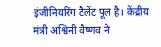इंजीनियरिंग टैलेंट पूल है। केंद्रीय मंत्री अश्विनी वैष्णव ने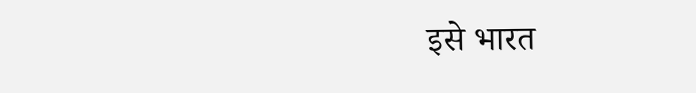इसे भारत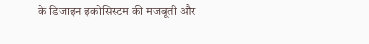के डिजाइन इकोसिस्टम की मजबूती और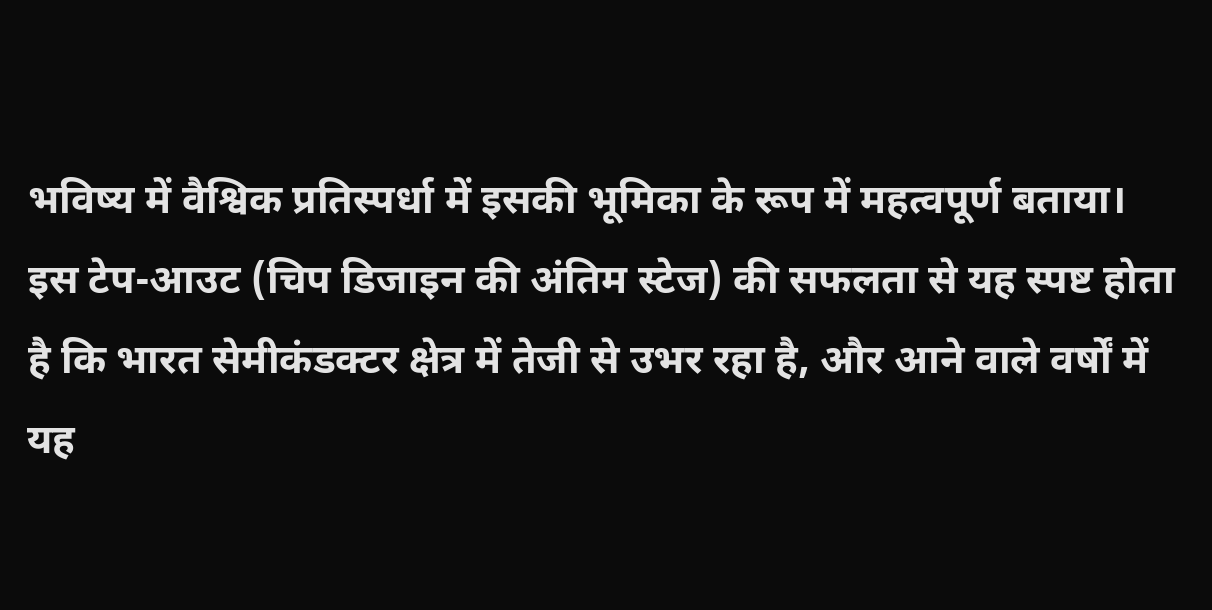भविष्य में वैश्विक प्रतिस्पर्धा में इसकी भूमिका के रूप में महत्वपूर्ण बताया।
इस टेप-आउट (चिप डिजाइन की अंतिम स्टेज) की सफलता से यह स्पष्ट होता है कि भारत सेमीकंडक्टर क्षेत्र में तेजी से उभर रहा है, और आने वाले वर्षों में यह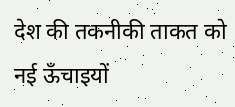देश की तकनीकी ताकत को नई ऊँचाइयों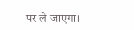पर ले जाएगा।